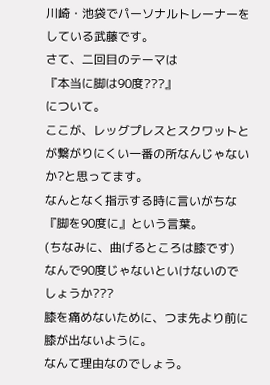川崎・池袋でパーソナルトレーナーをしている武藤です。
さて、二回目のテーマは
『本当に脚は90度???』
について。
ここが、レッグプレスとスクワットとが繋がりにくい一番の所なんじゃないか?と思ってます。
なんとなく指示する時に言いがちな『脚を90度に』という言葉。
(ちなみに、曲げるところは膝です)
なんで90度じゃないといけないのでしょうか???
膝を痛めないために、つま先より前に膝が出ないように。
なんて理由なのでしょう。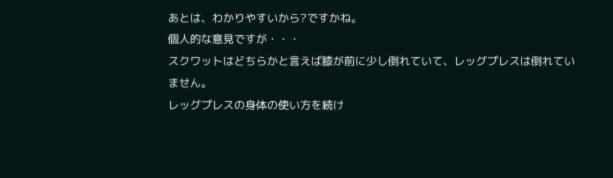あとは、わかりやすいから?ですかね。
個人的な意見ですが・・・
スクワットはどちらかと言えば膝が前に少し倒れていて、レッグプレスは倒れていません。
レッグプレスの身体の使い方を続け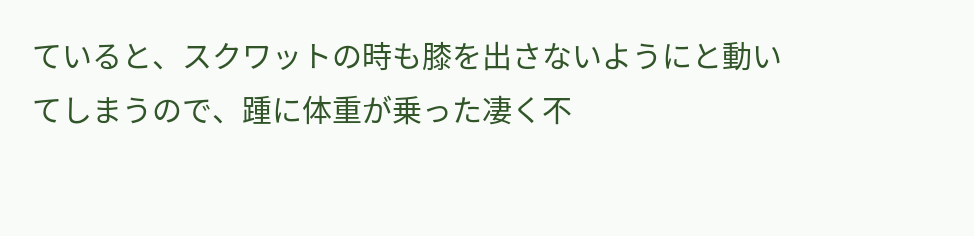ていると、スクワットの時も膝を出さないようにと動いてしまうので、踵に体重が乗った凄く不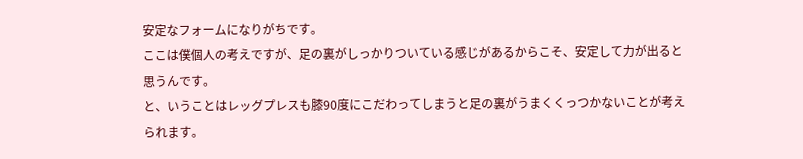安定なフォームになりがちです。
ここは僕個人の考えですが、足の裏がしっかりついている感じがあるからこそ、安定して力が出ると思うんです。
と、いうことはレッグプレスも膝90度にこだわってしまうと足の裏がうまくくっつかないことが考えられます。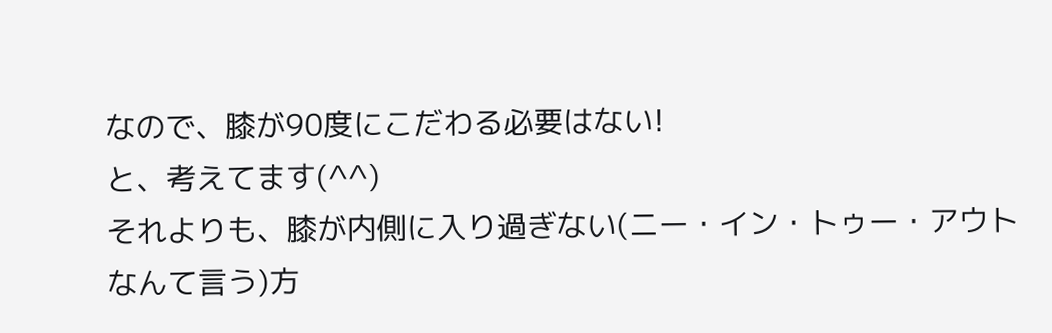なので、膝が90度にこだわる必要はない!
と、考えてます(^^)
それよりも、膝が内側に入り過ぎない(ニー・イン・トゥー・アウトなんて言う)方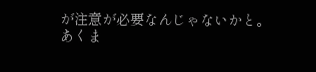が注意が必要なんじゃないかと。
あくま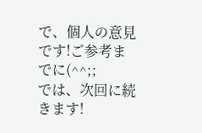で、個人の意見です!ご参考までに(^^;;
では、次回に続きます!